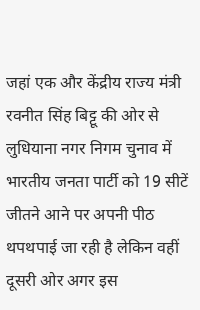जहां एक और केंद्रीय राज्य मंत्री रवनीत सिंह बिट्टू की ओर से लुधियाना नगर निगम चुनाव में भारतीय जनता पार्टी को 19 सीटें जीतने आने पर अपनी पीठ थपथपाई जा रही है लेकिन वहीं दूसरी ओर अगर इस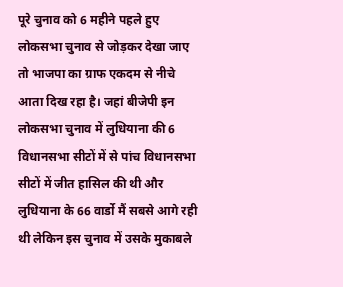पूरे चुनाव को 6 महीने पहले हुए लोकसभा चुनाव से जोड़कर देखा जाए तो भाजपा का ग्राफ एकदम से नीचे आता दिख रहा है। जहां बीजेपी इन लोकसभा चुनाव में लुधियाना की 6 विधानसभा सीटों में से पांच विधानसभा सीटों में जीत हासिल की थी और लुधियाना के 66 वार्डो मैं सबसे आगे रही थी लेकिन इस चुनाव में उसके मुकाबले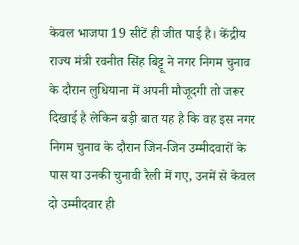केवल भाजपा 19 सीटें ही जीत पाई है। केंद्रीय राज्य मंत्री रवनीत सिंह बिट्टू ने नगर निगम चुनाव के दौरान लुधियाना में अपनी मौजूदगी तो जरूर दिखाई है लेकिन बड़ी बात यह है कि वह इस नगर निगम चुनाव के दौरान जिन-जिन उम्मीदवारों के पास या उनकी चुनावी रैली में गए, उनमें से केवल दो उम्मीदवार ही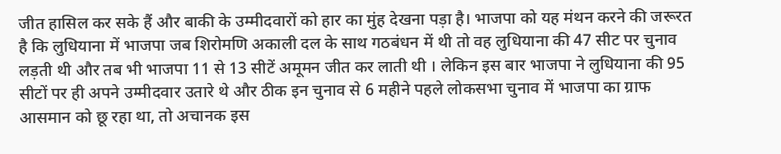जीत हासिल कर सके हैं और बाकी के उम्मीदवारों को हार का मुंह देखना पड़ा है। भाजपा को यह मंथन करने की जरूरत है कि लुधियाना में भाजपा जब शिरोमणि अकाली दल के साथ गठबंधन में थी तो वह लुधियाना की 47 सीट पर चुनाव लड़ती थी और तब भी भाजपा 11 से 13 सीटें अमूमन जीत कर लाती थी । लेकिन इस बार भाजपा ने लुधियाना की 95 सीटों पर ही अपने उम्मीदवार उतारे थे और ठीक इन चुनाव से 6 महीने पहले लोकसभा चुनाव में भाजपा का ग्राफ आसमान को छू रहा था, तो अचानक इस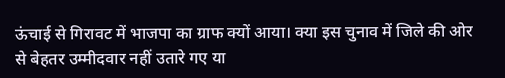ऊंचाई से गिरावट में भाजपा का ग्राफ क्यों आया। क्या इस चुनाव में जिले की ओर से बेहतर उम्मीदवार नहीं उतारे गए या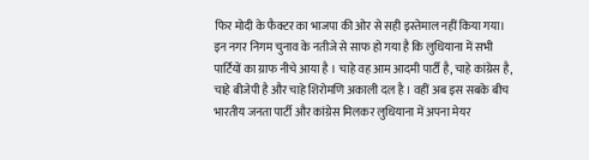फिर मोदी के फैक्टर का भाजपा की ओर से सही इस्तेमाल नहीं किया गया। इन नगर निगम चुनाव के नतीजे से साफ हो गया है कि लुधियाना में सभी पार्टियों का ग्राफ नीचे आया है । चाहे वह आम आदमी पार्टी है, चाहे कांग्रेस है, चाहे बीजेपी है और चाहे शिरोमणि अकाली दल है । वहीं अब इस सबके बीच भारतीय जनता पार्टी और कांग्रेस मिलकर लुधियाना में अपना मेयर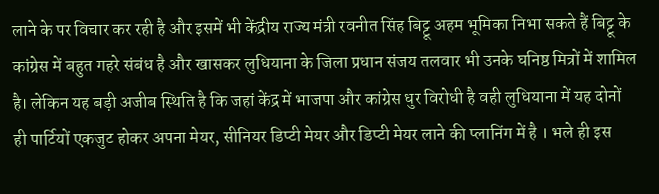लाने के पर विचार कर रही है और इसमें भी केंद्रीय राज्य मंत्री रवनीत सिंह बिट्टू अहम भूमिका निभा सकते हैं बिट्टू के कांग्रेस में बहुत गहरे संबंध है और खासकर लुधियाना के जिला प्रधान संजय तलवार भी उनके घनिष्ठ मित्रों में शामिल है। लेकिन यह बड़ी अजीब स्थिति है कि जहां केंद्र में भाजपा और कांग्रेस धुर विरोधी है वही लुधियाना में यह दोनों ही पार्टियों एकजुट होकर अपना मेयर, सीनियर डिप्टी मेयर और डिप्टी मेयर लाने की प्लानिंग में है । भले ही इस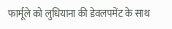फार्मूले को लुधियाना की डेवलपमेंट के साथ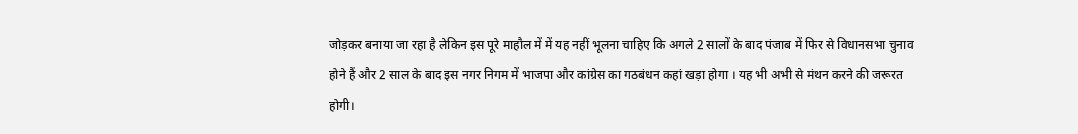जोड़कर बनाया जा रहा है लेकिन इस पूरे माहौल में में यह नहीं भूलना चाहिए कि अगले 2 सालों के बाद पंजाब में फिर से विधानसभा चुनाव होने हैं और 2 साल के बाद इस नगर निगम में भाजपा और कांग्रेस का गठबंधन कहां खड़ा होगा । यह भी अभी से मंथन करने की जरूरत होगी।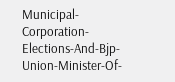Municipal-Corporation-Elections-And-Bjp-Union-Minister-Of-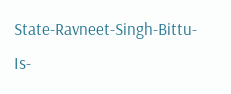State-Ravneet-Singh-Bittu-Is-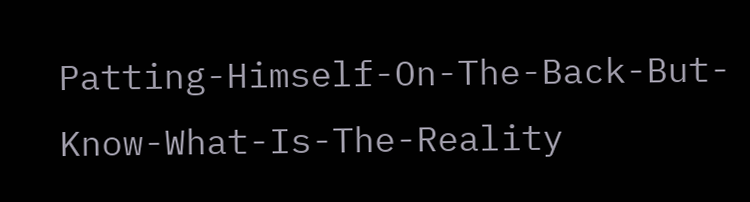Patting-Himself-On-The-Back-But-Know-What-Is-The-Reality